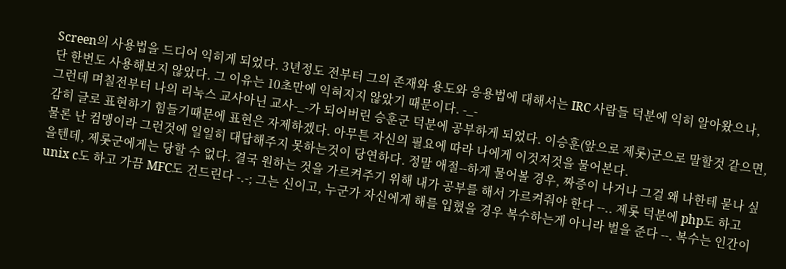Screen의 사용법을 드디어 익히게 되었다. 3년정도 전부터 그의 존재와 용도와 응용법에 대해서는 IRC 사람들 덕분에 익히 알아왔으나, 단 한번도 사용해보지 않았다. 그 이유는 10초만에 익혀지지 않았기 때문이다. -_-
그런데 며칠전부터 나의 리눅스 교사아닌 교사-_-가 되어버린 승훈군 덕분에 공부하게 되었다. 이승훈(앞으로 제롯)군으로 말할것 같으면, 감히 글로 표현하기 힘들기때문에 표현은 자제하겠다. 아무튼 자신의 필요에 따라 나에게 이것저것을 물어본다.
물론 난 컴맹이라 그런것에 일일히 대답해주지 못하는것이 당연하다. 정말 애절--하게 물어볼 경우, 짜증이 나거나 그걸 왜 나한테 묻나 싶을텐데, 제롯군에게는 당할 수 없다. 결국 원하는 것을 가르켜주기 위해 내가 공부를 해서 가르켜줘야 한다 --.. 제롯 덕분에 php도 하고 unix c도 하고 가끔 MFC도 건드린다 -.-; 그는 신이고, 누군가 자신에게 해를 입혔을 경우 복수하는게 아니라 벌을 준다 --. 복수는 인간이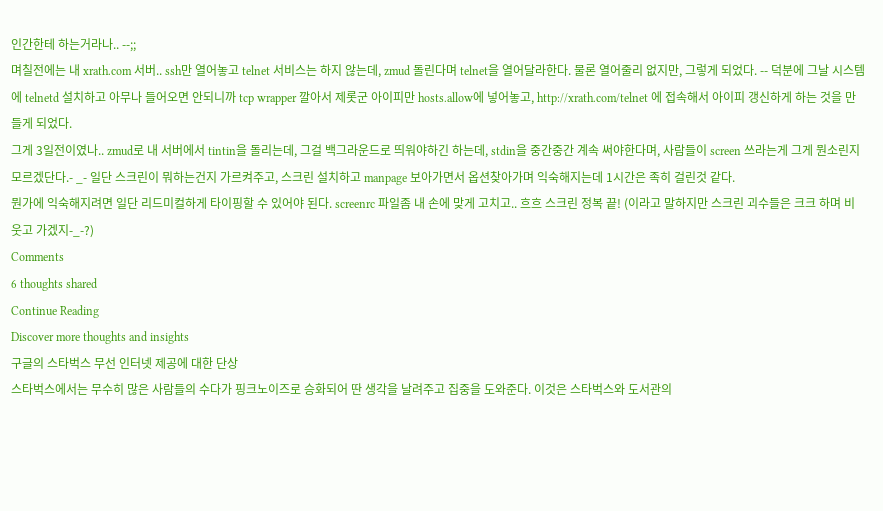인간한테 하는거라나.. --;;
며칠전에는 내 xrath.com 서버.. ssh만 열어놓고 telnet 서비스는 하지 않는데, zmud 돌린다며 telnet을 열어달라한다. 물론 열어줄리 없지만, 그렇게 되었다. -- 덕분에 그날 시스템에 telnetd 설치하고 아무나 들어오면 안되니까 tcp wrapper 깔아서 제롯군 아이피만 hosts.allow에 넣어놓고, http://xrath.com/telnet 에 접속해서 아이피 갱신하게 하는 것을 만들게 되었다.
그게 3일전이였나.. zmud로 내 서버에서 tintin을 돌리는데, 그걸 백그라운드로 띄워야하긴 하는데, stdin을 중간중간 계속 써야한다며, 사람들이 screen 쓰라는게 그게 뭔소린지 모르겠단다.- _- 일단 스크린이 뭐하는건지 가르켜주고, 스크린 설치하고 manpage 보아가면서 옵션찾아가며 익숙해지는데 1시간은 족히 걸린것 같다.
뭔가에 익숙해지려면 일단 리드미컬하게 타이핑할 수 있어야 된다. screenrc 파일좀 내 손에 맞게 고치고.. 흐흐 스크린 정복 끝! (이라고 말하지만 스크린 괴수들은 크크 하며 비웃고 가겠지-_-?)
Comments
6 thoughts shared
Continue Reading
Discover more thoughts and insights
구글의 스타벅스 무선 인터넷 제공에 대한 단상
스타벅스에서는 무수히 많은 사람들의 수다가 핑크노이즈로 승화되어 딴 생각을 날려주고 집중을 도와준다. 이것은 스타벅스와 도서관의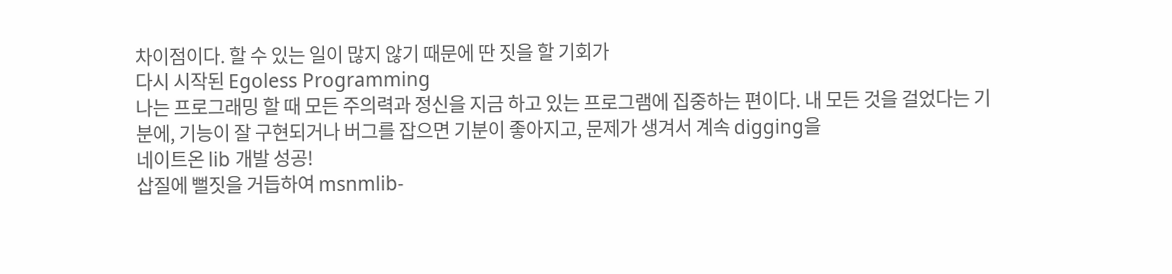차이점이다. 할 수 있는 일이 많지 않기 때문에 딴 짓을 할 기회가
다시 시작된 Egoless Programming
나는 프로그래밍 할 때 모든 주의력과 정신을 지금 하고 있는 프로그램에 집중하는 편이다. 내 모든 것을 걸었다는 기분에, 기능이 잘 구현되거나 버그를 잡으면 기분이 좋아지고, 문제가 생겨서 계속 digging을
네이트온 lib 개발 성공!
삽질에 뻘짓을 거듭하여 msnmlib-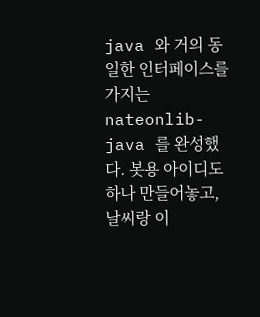java 와 거의 동일한 인터페이스를 가지는 nateonlib-java 를 완성했다. 봇용 아이디도 하나 만들어놓고, 날씨랑 이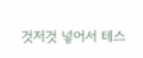것저것 넣어서 테스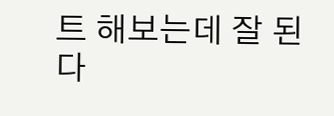트 해보는데 잘 된다